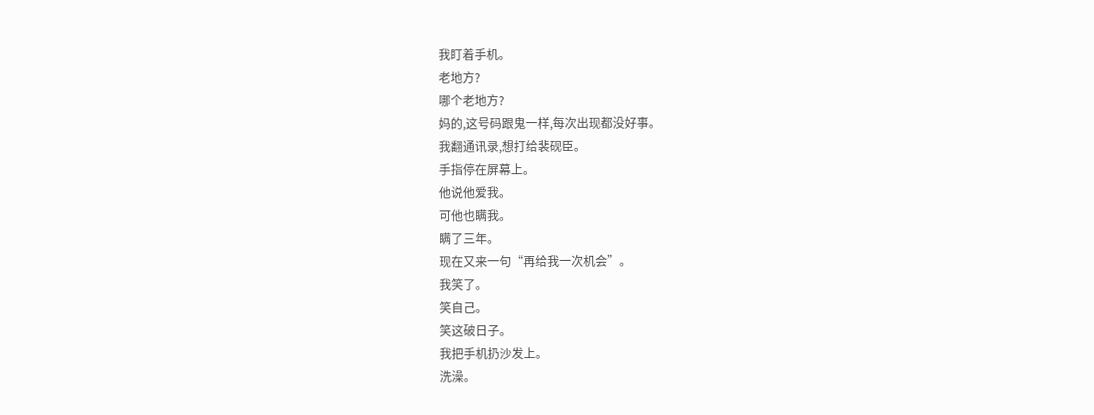我盯着手机。
老地方?
哪个老地方?
妈的,这号码跟鬼一样,每次出现都没好事。
我翻通讯录,想打给裴砚臣。
手指停在屏幕上。
他说他爱我。
可他也瞒我。
瞒了三年。
现在又来一句“再给我一次机会”。
我笑了。
笑自己。
笑这破日子。
我把手机扔沙发上。
洗澡。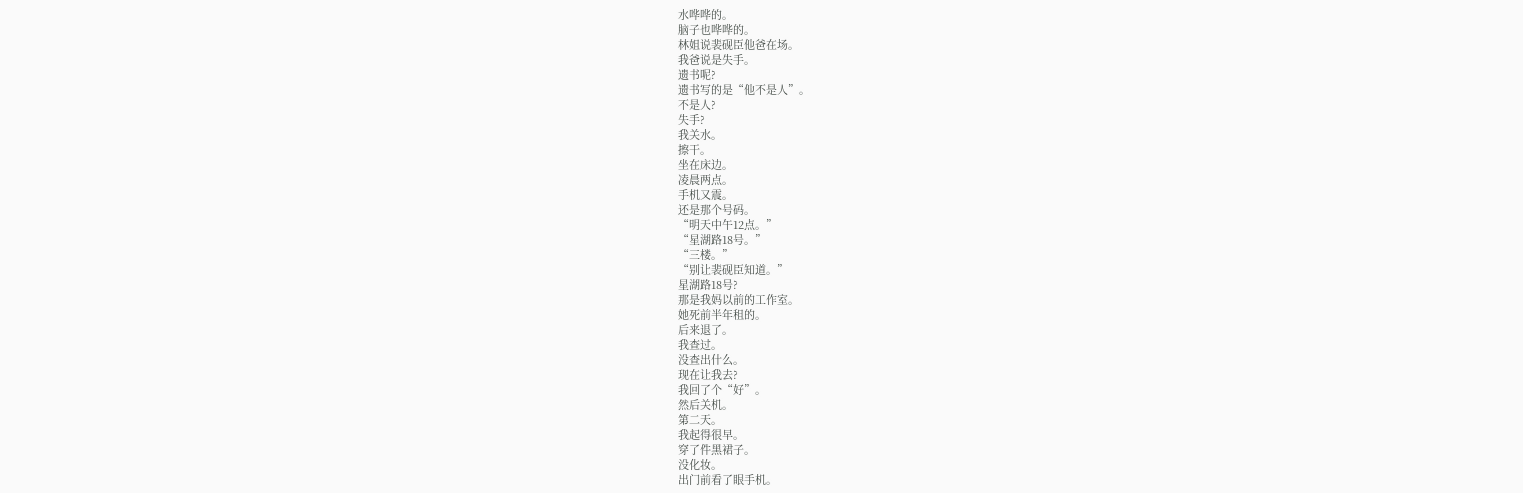水哗哗的。
脑子也哗哗的。
林姐说裴砚臣他爸在场。
我爸说是失手。
遗书呢?
遗书写的是“他不是人”。
不是人?
失手?
我关水。
擦干。
坐在床边。
凌晨两点。
手机又震。
还是那个号码。
“明天中午12点。”
“星湖路18号。”
“三楼。”
“别让裴砚臣知道。”
星湖路18号?
那是我妈以前的工作室。
她死前半年租的。
后来退了。
我查过。
没查出什么。
现在让我去?
我回了个“好”。
然后关机。
第二天。
我起得很早。
穿了件黑裙子。
没化妆。
出门前看了眼手机。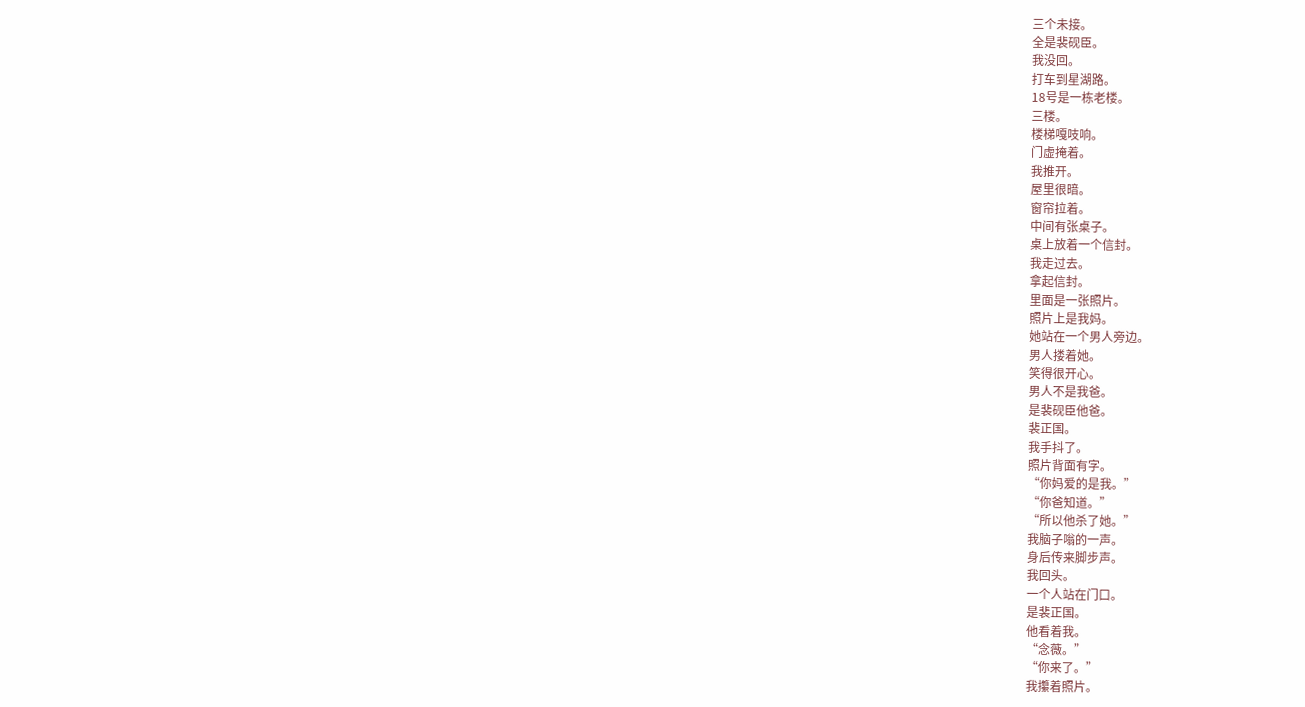三个未接。
全是裴砚臣。
我没回。
打车到星湖路。
18号是一栋老楼。
三楼。
楼梯嘎吱响。
门虚掩着。
我推开。
屋里很暗。
窗帘拉着。
中间有张桌子。
桌上放着一个信封。
我走过去。
拿起信封。
里面是一张照片。
照片上是我妈。
她站在一个男人旁边。
男人搂着她。
笑得很开心。
男人不是我爸。
是裴砚臣他爸。
裴正国。
我手抖了。
照片背面有字。
“你妈爱的是我。”
“你爸知道。”
“所以他杀了她。”
我脑子嗡的一声。
身后传来脚步声。
我回头。
一个人站在门口。
是裴正国。
他看着我。
“念薇。”
“你来了。”
我攥着照片。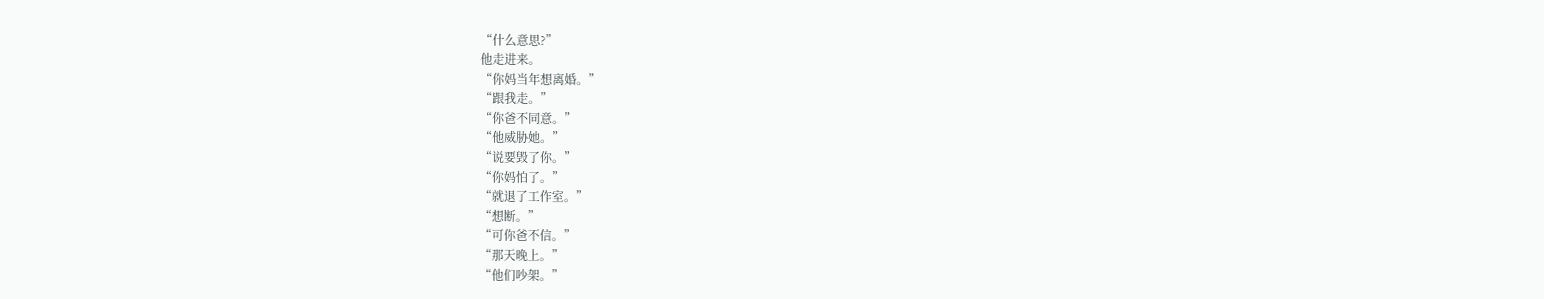“什么意思?”
他走进来。
“你妈当年想离婚。”
“跟我走。”
“你爸不同意。”
“他威胁她。”
“说要毁了你。”
“你妈怕了。”
“就退了工作室。”
“想断。”
“可你爸不信。”
“那天晚上。”
“他们吵架。”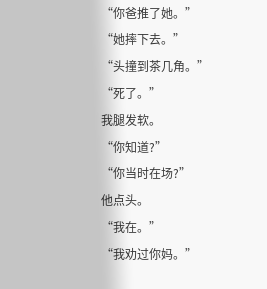“你爸推了她。”
“她摔下去。”
“头撞到茶几角。”
“死了。”
我腿发软。
“你知道?”
“你当时在场?”
他点头。
“我在。”
“我劝过你妈。”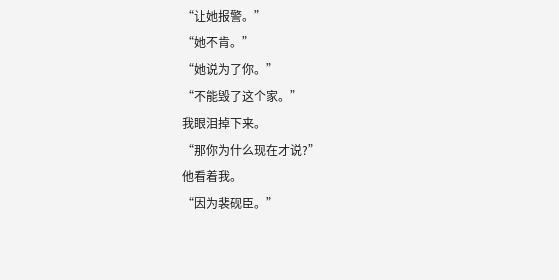“让她报警。”
“她不肯。”
“她说为了你。”
“不能毁了这个家。”
我眼泪掉下来。
“那你为什么现在才说?”
他看着我。
“因为裴砚臣。”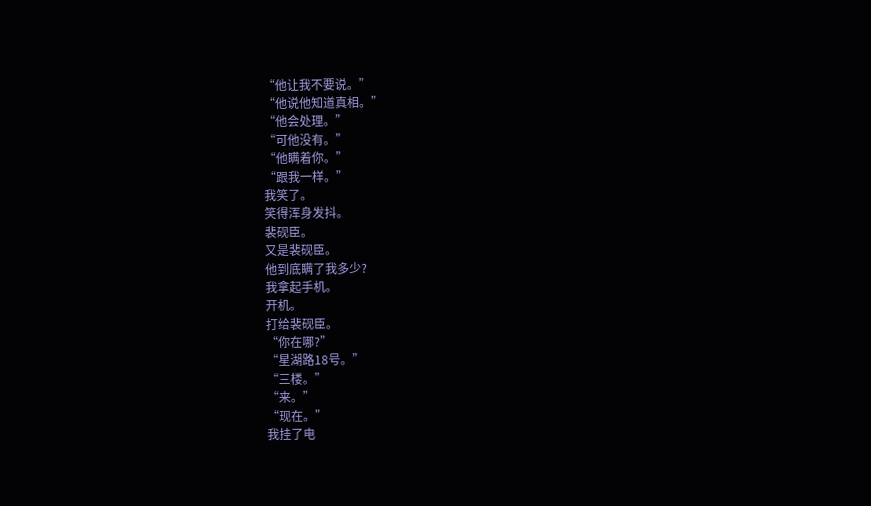“他让我不要说。”
“他说他知道真相。”
“他会处理。”
“可他没有。”
“他瞒着你。”
“跟我一样。”
我笑了。
笑得浑身发抖。
裴砚臣。
又是裴砚臣。
他到底瞒了我多少?
我拿起手机。
开机。
打给裴砚臣。
“你在哪?”
“星湖路18号。”
“三楼。”
“来。”
“现在。”
我挂了电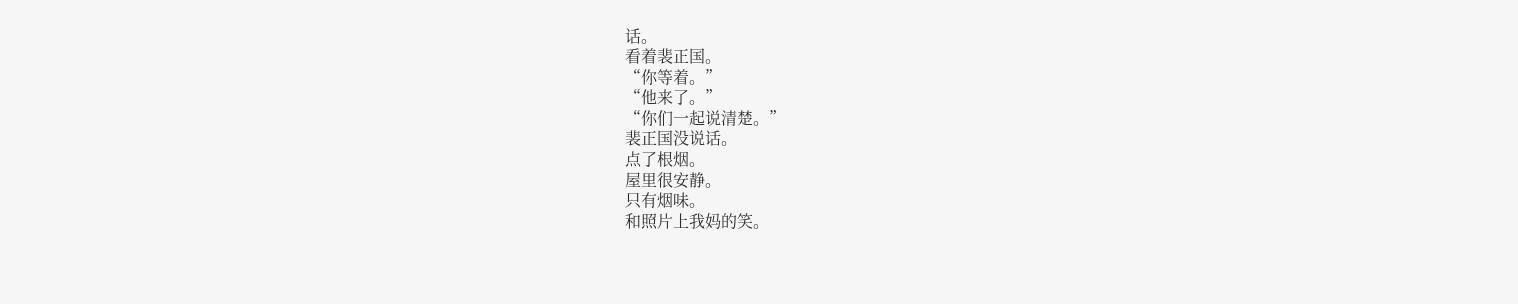话。
看着裴正国。
“你等着。”
“他来了。”
“你们一起说清楚。”
裴正国没说话。
点了根烟。
屋里很安静。
只有烟味。
和照片上我妈的笑。